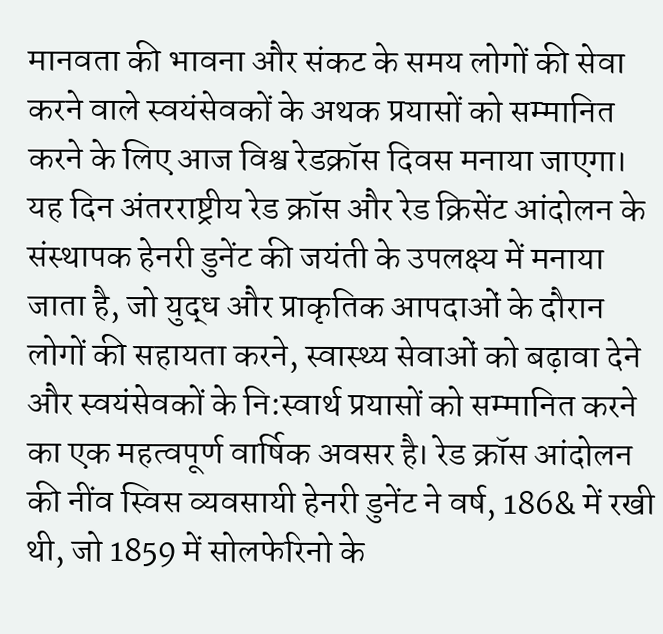मानवता की भावना और संकट के समय लोगों की सेवा करने वाले स्वयंसेवकों के अथक प्रयासों को सम्मानित करने के लिए आज विश्व रेडक्रॉस दिवस मनाया जाएगा। यह दिन अंतरराष्ट्रीय रेड क्रॉस और रेड क्रिसेंट आंदोलन के संस्थापक हेनरी डुनेंट की जयंती के उपलक्ष्य में मनाया जाता है, जो युद्ध और प्राकृतिक आपदाओं के दौरान लोगों की सहायता करने, स्वास्थ्य सेवाओं को बढ़ावा देने और स्वयंसेवकों के नि:स्वार्थ प्रयासों को सम्मानित करने का एक महत्वपूर्ण वार्षिक अवसर है। रेड क्रॉस आंदोलन की नींव स्विस व्यवसायी हेनरी डुनेंट ने वर्ष, 186& में रखी थी, जो 1859 में सोलफेरिनो के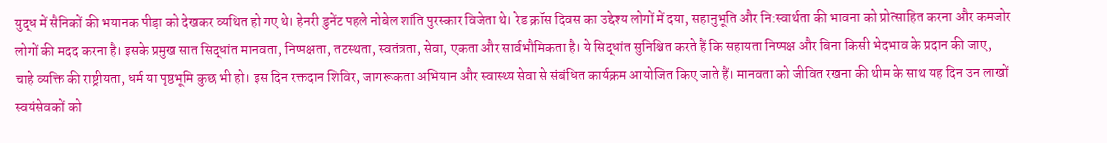युद्ध में सैनिकों की भयानक पीड़ा को देखकर व्यथित हो गए थे। हेनरी डुनेंट पहले नोबेल शांति पुरस्कार विजेता थे। रेड क्रॉस दिवस का उद्देश्य लोगों में दया, सहानुभूति और नि:स्वार्थता की भावना को प्रोत्साहित करना और कमजोर लोगों की मदद करना है। इसके प्रमुख सात सिद्धांत मानवता, निष्पक्षता, तटस्थता, स्वतंत्रता, सेवा, एकता और सार्वभौमिकता है। ये सिद्धांत सुनिश्चित करते हैं कि सहायता निष्पक्ष और बिना किसी भेदभाव के प्रदान की जाए, चाहे व्यक्ति की राष्ट्रीयता, धर्म या पृष्ठभूमि कुछ भी हो। इस दिन रक्तदान शिविर, जागरूकता अभियान और स्वास्थ्य सेवा से संबंधित कार्यक्रम आयोजित किए जाते हैं। मानवता को जीवित रखना की थीम के साथ यह दिन उन लाखों स्वयंसेवकों को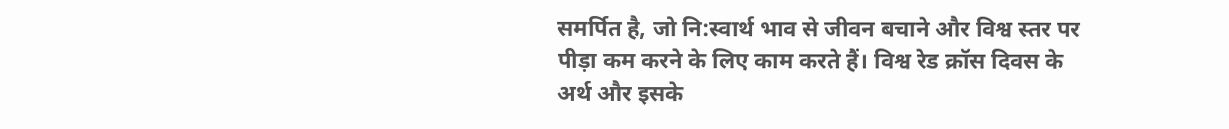समर्पित है, जो नि:स्वार्थ भाव से जीवन बचाने और विश्व स्तर पर पीड़ा कम करने के लिए काम करते हैं। विश्व रेड क्रॉस दिवस के अर्थ और इसके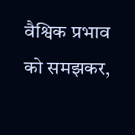वैश्विक प्रभाव को समझकर,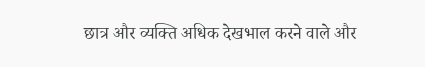छात्र और व्यक्ति अधिक देखभाल करने वाले और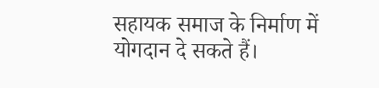सहायक समाज के निर्माण में योगदान दे सकते हैं।